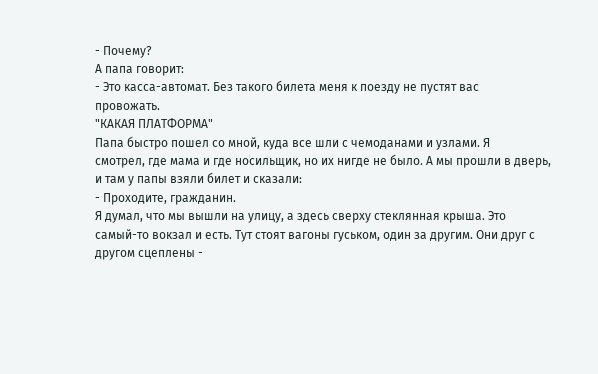- Почему?
А папа говорит:
- Это касса-автомат. Без такого билета меня к поезду не пустят вас
провожать.
"КАКАЯ ПЛАТФОРМА"
Папа быстро пошел со мной, куда все шли с чемоданами и узлами. Я
смотрел, где мама и где носильщик, но их нигде не было. А мы прошли в дверь,
и там у папы взяли билет и сказали:
- Проходите, гражданин.
Я думал, что мы вышли на улицу, а здесь сверху стеклянная крыша. Это
самый-то вокзал и есть. Тут стоят вагоны гуськом, один за другим. Они друг с
другом сцеплены -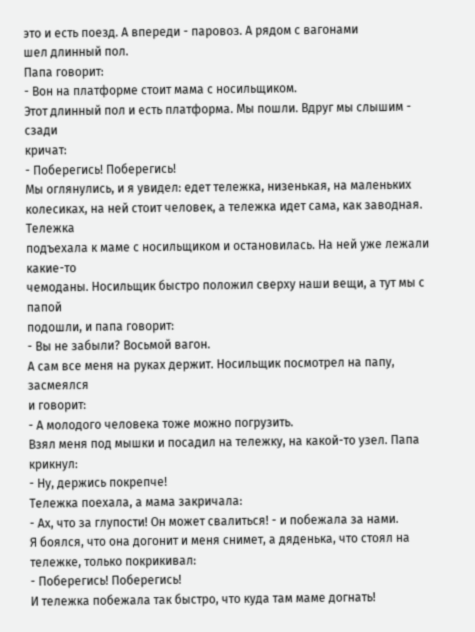это и есть поезд. А впереди - паровоз. А рядом с вагонами
шел длинный пол.
Папа говорит:
- Вон на платформе стоит мама с носильщиком.
Этот длинный пол и есть платформа. Мы пошли. Вдруг мы слышим - сзади
кричат:
- Поберегись! Поберегись!
Мы оглянулись, и я увидел: едет тележка, низенькая, на маленьких
колесиках, на ней стоит человек, а тележка идет сама, как заводная. Тележка
подъехала к маме с носильщиком и остановилась. На ней уже лежали какие-то
чемоданы. Носильщик быстро положил сверху наши вещи, а тут мы с папой
подошли, и папа говорит:
- Вы не забыли? Восьмой вагон.
А сам все меня на руках держит. Носильщик посмотрел на папу, засмеялся
и говорит:
- А молодого человека тоже можно погрузить.
Взял меня под мышки и посадил на тележку, на какой-то узел. Папа
крикнул:
- Ну, держись покрепче!
Тележка поехала, а мама закричала:
- Ах, что за глупости! Он может свалиться! - и побежала за нами.
Я боялся, что она догонит и меня снимет, а дяденька, что стоял на
тележке, только покрикивал:
- Поберегись! Поберегись!
И тележка побежала так быстро, что куда там маме догнать!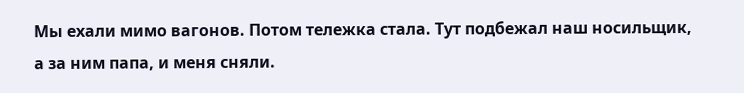Мы ехали мимо вагонов. Потом тележка стала. Тут подбежал наш носильщик,
а за ним папа, и меня сняли.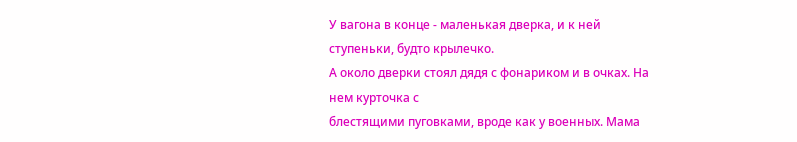У вагона в конце - маленькая дверка, и к ней ступеньки, будто крылечко.
А около дверки стоял дядя с фонариком и в очках. На нем курточка с
блестящими пуговками, вроде как у военных. Мама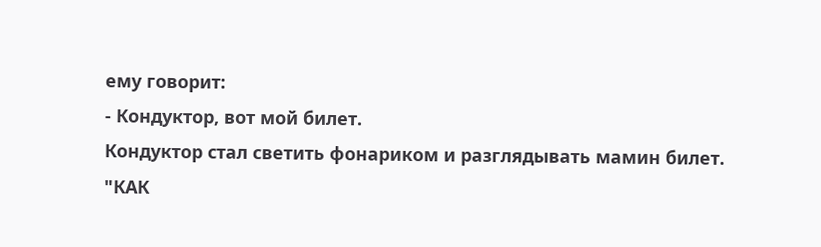ему говорит:
- Кондуктор, вот мой билет.
Кондуктор стал светить фонариком и разглядывать мамин билет.
"КАК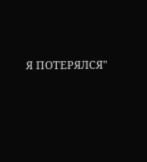Я ПОТЕРЯЛСЯ"